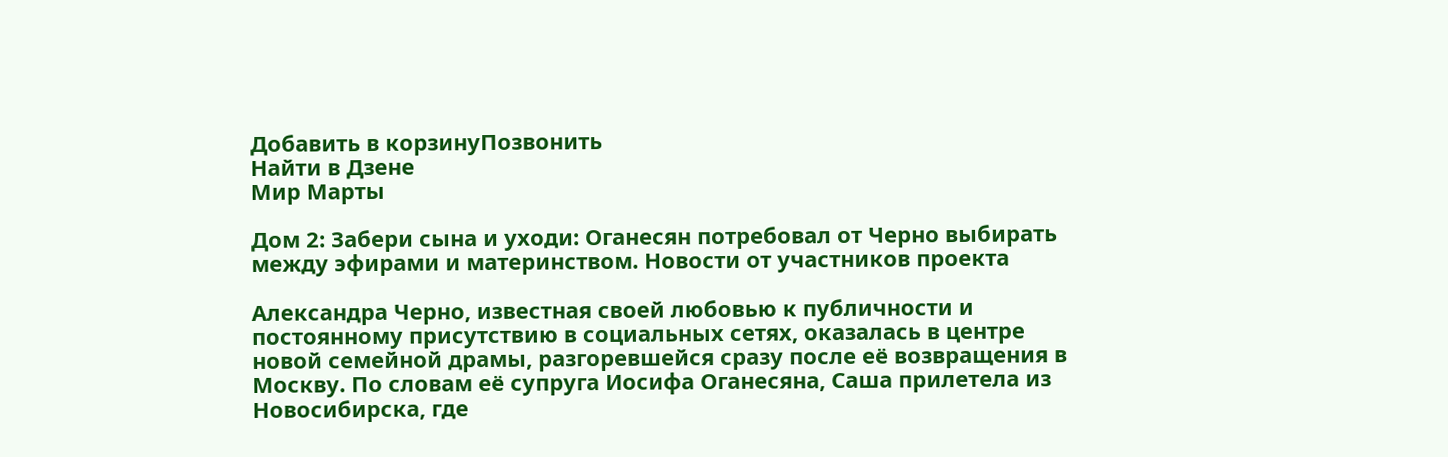Добавить в корзинуПозвонить
Найти в Дзене
Мир Марты

Дом 2: Забери сына и уходи: Оганесян потребовал от Черно выбирать между эфирами и материнством. Новости от участников проекта

Александра Черно, известная своей любовью к публичности и постоянному присутствию в социальных сетях, оказалась в центре новой семейной драмы, разгоревшейся сразу после её возвращения в Москву. По словам её супруга Иосифа Оганесяна, Саша прилетела из Новосибирска, где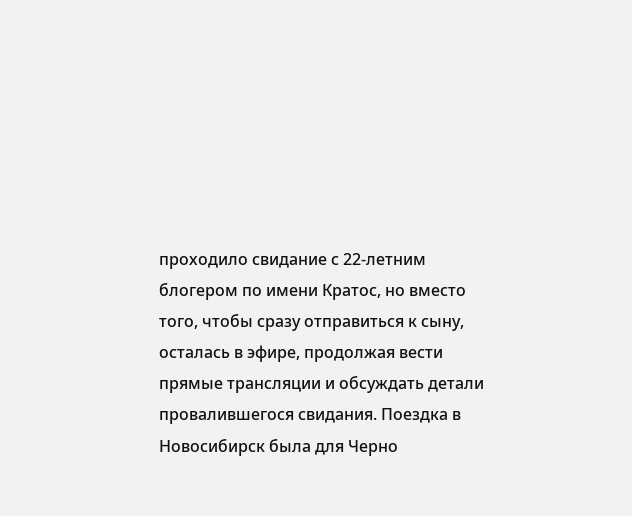проходило свидание с 22-летним блогером по имени Кратос, но вместо того, чтобы сразу отправиться к сыну, осталась в эфире, продолжая вести прямые трансляции и обсуждать детали провалившегося свидания. Поездка в Новосибирск была для Черно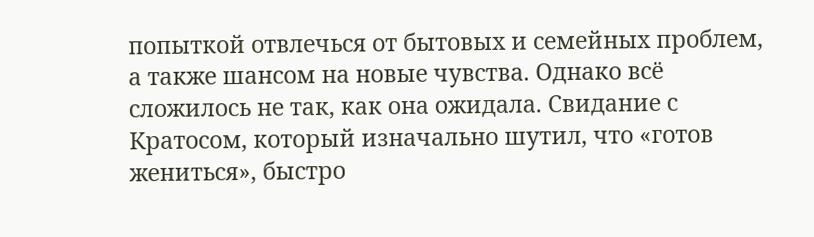попыткой отвлечься от бытовых и семейных проблем, а также шансом на новые чувства. Однако всё сложилось не так, как она ожидала. Свидание с Кратосом, который изначально шутил, что «готов жениться», быстро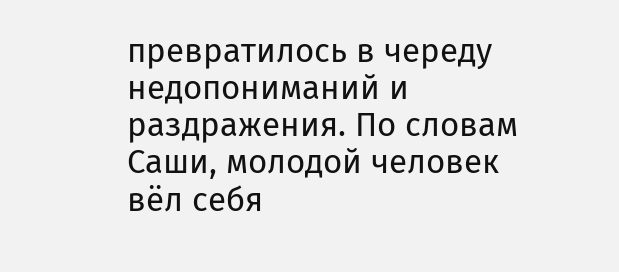превратилось в череду недопониманий и раздражения. По словам Саши, молодой человек вёл себя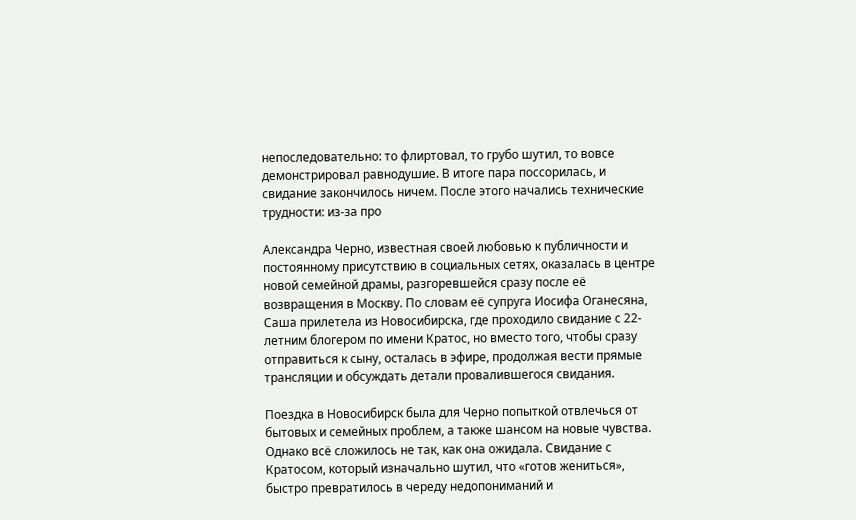непоследовательно: то флиртовал, то грубо шутил, то вовсе демонстрировал равнодушие. В итоге пара поссорилась, и свидание закончилось ничем. После этого начались технические трудности: из-за про

Александра Черно, известная своей любовью к публичности и постоянному присутствию в социальных сетях, оказалась в центре новой семейной драмы, разгоревшейся сразу после её возвращения в Москву. По словам её супруга Иосифа Оганесяна, Саша прилетела из Новосибирска, где проходило свидание с 22-летним блогером по имени Кратос, но вместо того, чтобы сразу отправиться к сыну, осталась в эфире, продолжая вести прямые трансляции и обсуждать детали провалившегося свидания.

Поездка в Новосибирск была для Черно попыткой отвлечься от бытовых и семейных проблем, а также шансом на новые чувства. Однако всё сложилось не так, как она ожидала. Свидание с Кратосом, который изначально шутил, что «готов жениться», быстро превратилось в череду недопониманий и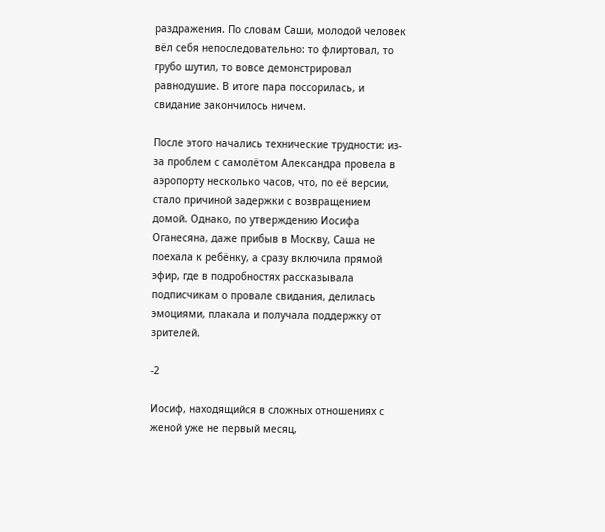раздражения. По словам Саши, молодой человек вёл себя непоследовательно: то флиртовал, то грубо шутил, то вовсе демонстрировал равнодушие. В итоге пара поссорилась, и свидание закончилось ничем.

После этого начались технические трудности: из-за проблем с самолётом Александра провела в аэропорту несколько часов, что, по её версии, стало причиной задержки с возвращением домой. Однако, по утверждению Иосифа Оганесяна, даже прибыв в Москву, Саша не поехала к ребёнку, а сразу включила прямой эфир, где в подробностях рассказывала подписчикам о провале свидания, делилась эмоциями, плакала и получала поддержку от зрителей.

-2

Иосиф, находящийся в сложных отношениях с женой уже не первый месяц,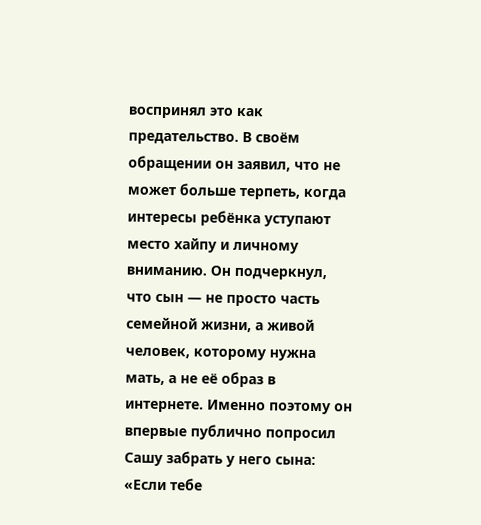воспринял это как предательство. В своём обращении он заявил, что не может больше терпеть, когда интересы ребёнка уступают место хайпу и личному вниманию. Он подчеркнул, что сын — не просто часть семейной жизни, а живой человек, которому нужна мать, а не её образ в интернете. Именно поэтому он впервые публично попросил Сашу забрать у него сына: «Если тебе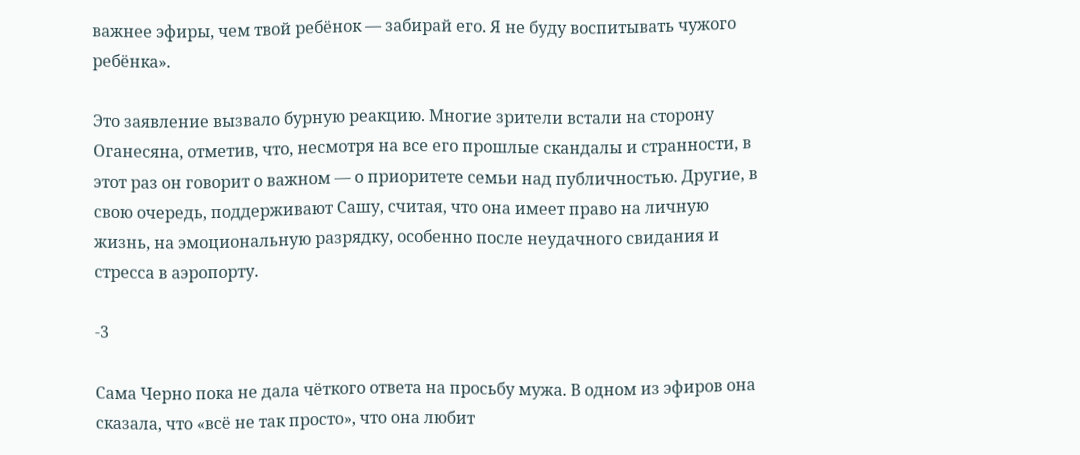важнее эфиры, чем твой ребёнок — забирай его. Я не буду воспитывать чужого ребёнка».

Это заявление вызвало бурную реакцию. Многие зрители встали на сторону Оганесяна, отметив, что, несмотря на все его прошлые скандалы и странности, в этот раз он говорит о важном — о приоритете семьи над публичностью. Другие, в свою очередь, поддерживают Сашу, считая, что она имеет право на личную жизнь, на эмоциональную разрядку, особенно после неудачного свидания и стресса в аэропорту.

-3

Сама Черно пока не дала чёткого ответа на просьбу мужа. В одном из эфиров она сказала, что «всё не так просто», что она любит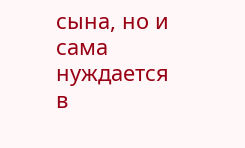сына, но и сама нуждается в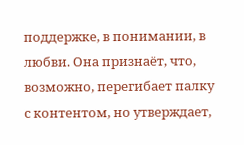поддержке, в понимании, в любви. Она признаёт, что, возможно, перегибает палку с контентом, но утверждает,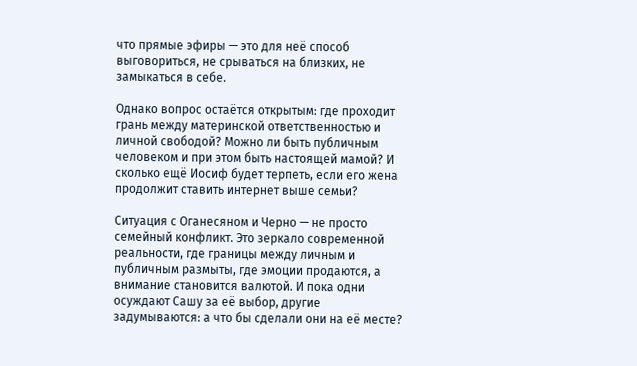что прямые эфиры — это для неё способ выговориться, не срываться на близких, не замыкаться в себе.

Однако вопрос остаётся открытым: где проходит грань между материнской ответственностью и личной свободой? Можно ли быть публичным человеком и при этом быть настоящей мамой? И сколько ещё Иосиф будет терпеть, если его жена продолжит ставить интернет выше семьи?

Ситуация с Оганесяном и Черно — не просто семейный конфликт. Это зеркало современной реальности, где границы между личным и публичным размыты, где эмоции продаются, а внимание становится валютой. И пока одни осуждают Сашу за её выбор, другие задумываются: а что бы сделали они на её месте?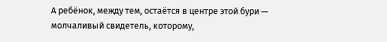А ребёнок, между тем, остаётся в центре этой бури — молчаливый свидетель, которому,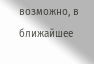возможно, в ближайшее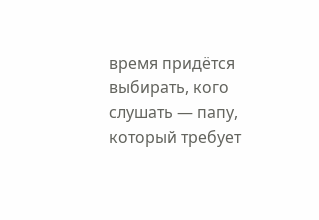время придётся выбирать, кого слушать — папу, который требует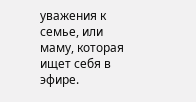уважения к семье, или маму, которая ищет себя в эфире.